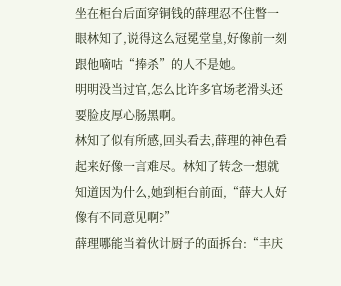坐在柜台后面穿铜钱的薛理忍不住瞥一眼林知了,说得这么冠冕堂皇,好像前一刻跟他嘀咕“捧杀”的人不是她。
明明没当过官,怎么比许多官场老滑头还要脸皮厚心肠黑啊。
林知了似有所感,回头看去,薛理的神色看起来好像一言难尽。林知了转念一想就知道因为什么,她到柜台前面,“薛大人好像有不同意见啊?”
薛理哪能当着伙计厨子的面拆台:“丰庆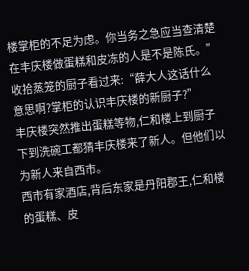楼掌柜的不足为虑。你当务之急应当查清楚在丰庆楼做蛋糕和皮冻的人是不是陈氏。”
收拾蒸笼的厨子看过来:“薛大人这话什么意思啊?掌柜的认识丰庆楼的新厨子?”
丰庆楼突然推出蛋糕等物,仁和楼上到厨子下到洗碗工都猜丰庆楼来了新人。但他们以为新人来自西市。
西市有家酒店,背后东家是丹阳郡王,仁和楼的蛋糕、皮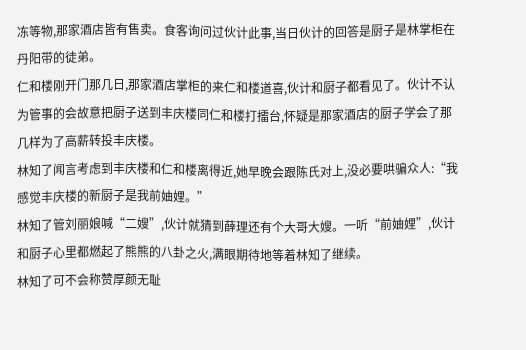冻等物,那家酒店皆有售卖。食客询问过伙计此事,当日伙计的回答是厨子是林掌柜在丹阳带的徒弟。
仁和楼刚开门那几日,那家酒店掌柜的来仁和楼道喜,伙计和厨子都看见了。伙计不认为管事的会故意把厨子送到丰庆楼同仁和楼打擂台,怀疑是那家酒店的厨子学会了那几样为了高薪转投丰庆楼。
林知了闻言考虑到丰庆楼和仁和楼离得近,她早晚会跟陈氏对上,没必要哄骗众人:“我感觉丰庆楼的新厨子是我前妯娌。”
林知了管刘丽娘喊“二嫂”,伙计就猜到薛理还有个大哥大嫂。一听“前妯娌”,伙计和厨子心里都燃起了熊熊的八卦之火,满眼期待地等着林知了继续。
林知了可不会称赞厚颜无耻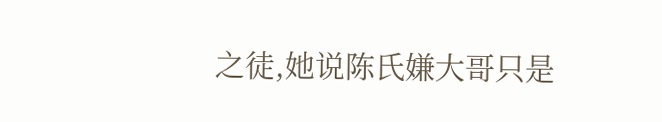之徒,她说陈氏嫌大哥只是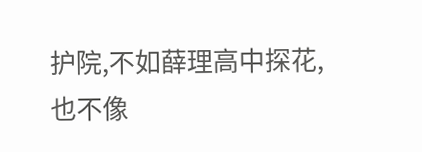护院,不如薛理高中探花,也不像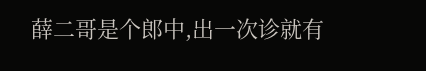薛二哥是个郎中,出一次诊就有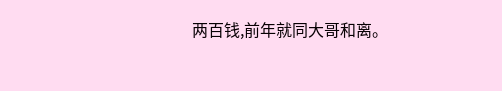两百钱,前年就同大哥和离。